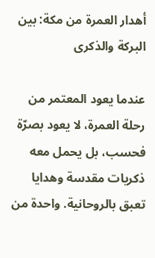أهدار العمرة من مكة: بين البركة والذكرى

عندما يعود المعتمر من رحلة العمرة، لا يعود بصرّة فحسب، بل يحمل معه ذكريات مقدسة وهدايا تعبق بالروحانية. واحدة من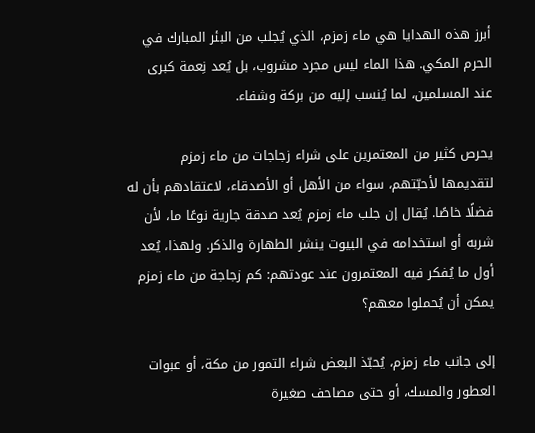أبرز هذه الهدايا هي ماء زمزم، الذي يُجلب من البئر المبارك في الحرم المكي. هذا الماء ليس مجرد مشروب، بل يُعد نِعمة كبرى عند المسلمين، لما يُنسب إليه من بركة وشفاء.

يحرص كثير من المعتمرين على شراء زجاجات من ماء زمزم لتقديمها لأحبّتهم، سواء من الأهل أو الأصدقاء، لاعتقادهم بأن له فضلًا خاصًا. يُقال إن جلب ماء زمزم يُعد صدقة جارية نوعًا ما، لأن شربه أو استخدامه في البيوت ينشر الطهارة والذكر. ولهذا، يُعد أول ما يُفكر فيه المعتمرون عند عودتهم: كم زجاجة من ماء زمزم يمكن أن يُحملوا معهم؟

إلى جانب ماء زمزم، يُحبّذ البعض شراء التمور من مكة، أو عبوات العطور والمسك، أو حتى مصاحف صغيرة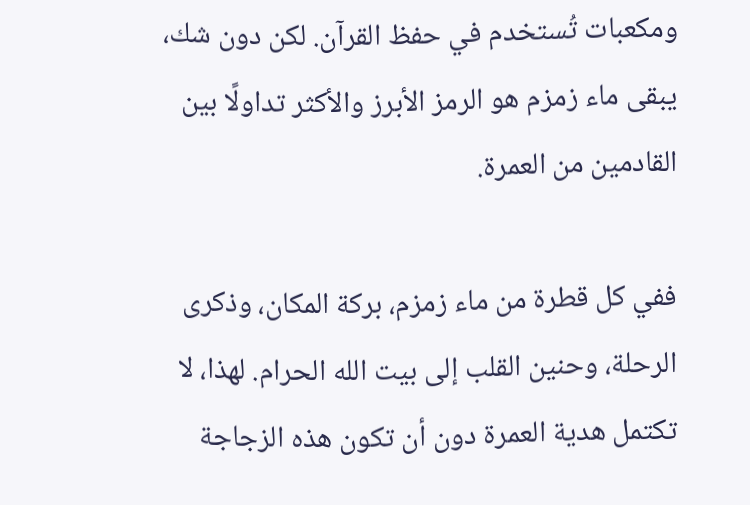ومكعبات تُستخدم في حفظ القرآن. لكن دون شك، يبقى ماء زمزم هو الرمز الأبرز والأكثر تداولًا بين القادمين من العمرة.

ففي كل قطرة من ماء زمزم، بركة المكان، وذكرى الرحلة، وحنين القلب إلى بيت الله الحرام. لهذا، لا تكتمل هدية العمرة دون أن تكون هذه الزجاجة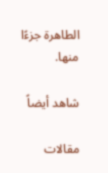الطاهرة جزءًا منها.

شاهد أيضاً

مقالات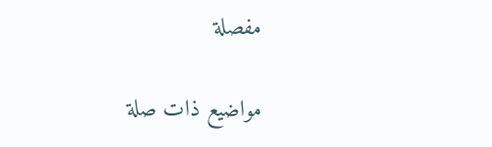مفصلة

مواضيع ذات صلة